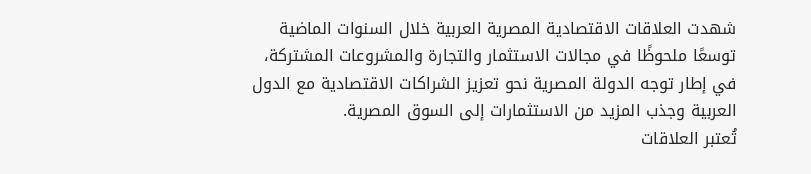شهدت العلاقات الاقتصادية المصرية العربية خلال السنوات الماضية توسعًا ملحوظًا في مجالات الاستثمار والتجارة والمشروعات المشتركة، في إطار توجه الدولة المصرية نحو تعزيز الشراكات الاقتصادية مع الدول العربية وجذب المزيد من الاستثمارات إلى السوق المصرية.
تُعتبر العلاقات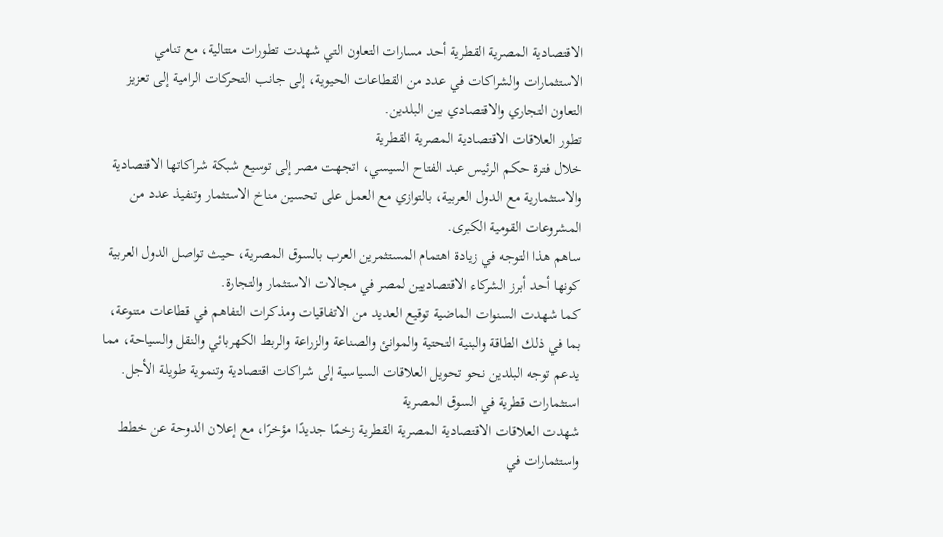الاقتصادية المصرية القطرية أحد مسارات التعاون التي شهدت تطورات متتالية، مع تنامي الاستثمارات والشراكات في عدد من القطاعات الحيوية، إلى جانب التحركات الرامية إلى تعزيز التعاون التجاري والاقتصادي بين البلدين.
تطور العلاقات الاقتصادية المصرية القطرية
خلال فترة حكم الرئيس عبد الفتاح السيسي، اتجهت مصر إلى توسيع شبكة شراكاتها الاقتصادية والاستثمارية مع الدول العربية، بالتوازي مع العمل على تحسين مناخ الاستثمار وتنفيذ عدد من المشروعات القومية الكبرى.
ساهم هذا التوجه في زيادة اهتمام المستثمرين العرب بالسوق المصرية، حيث تواصل الدول العربية كونها أحد أبرز الشركاء الاقتصاديين لمصر في مجالات الاستثمار والتجارة.
كما شهدت السنوات الماضية توقيع العديد من الاتفاقيات ومذكرات التفاهم في قطاعات متنوعة، بما في ذلك الطاقة والبنية التحتية والموانئ والصناعة والزراعة والربط الكهربائي والنقل والسياحة، مما يدعم توجه البلدين نحو تحويل العلاقات السياسية إلى شراكات اقتصادية وتنموية طويلة الأجل.
استثمارات قطرية في السوق المصرية
شهدت العلاقات الاقتصادية المصرية القطرية زخمًا جديدًا مؤخرًا، مع إعلان الدوحة عن خطط واستثمارات في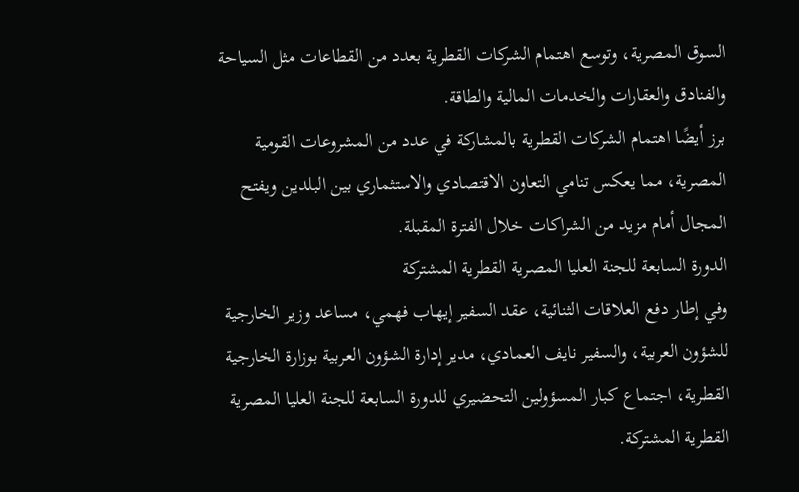السوق المصرية، وتوسع اهتمام الشركات القطرية بعدد من القطاعات مثل السياحة والفنادق والعقارات والخدمات المالية والطاقة.
برز أيضًا اهتمام الشركات القطرية بالمشاركة في عدد من المشروعات القومية المصرية، مما يعكس تنامي التعاون الاقتصادي والاستثماري بين البلدين ويفتح المجال أمام مزيد من الشراكات خلال الفترة المقبلة.
الدورة السابعة للجنة العليا المصرية القطرية المشتركة
وفي إطار دفع العلاقات الثنائية، عقد السفير إيهاب فهمي، مساعد وزير الخارجية للشؤون العربية، والسفير نايف العمادي، مدير إدارة الشؤون العربية بوزارة الخارجية القطرية، اجتماع كبار المسؤولين التحضيري للدورة السابعة للجنة العليا المصرية القطرية المشتركة.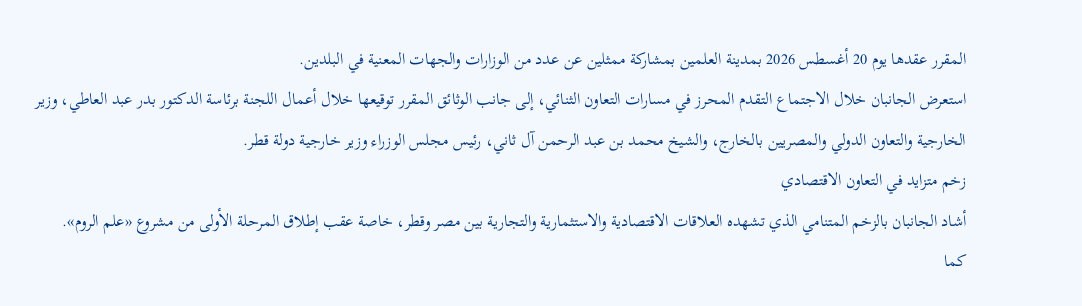المقرر عقدها يوم 20 أغسطس 2026 بمدينة العلمين بمشاركة ممثلين عن عدد من الوزارات والجهات المعنية في البلدين.
استعرض الجانبان خلال الاجتماع التقدم المحرز في مسارات التعاون الثنائي، إلى جانب الوثائق المقرر توقيعها خلال أعمال اللجنة برئاسة الدكتور بدر عبد العاطي، وزير الخارجية والتعاون الدولي والمصريين بالخارج، والشيخ محمد بن عبد الرحمن آل ثاني، رئيس مجلس الوزراء وزير خارجية دولة قطر.
زخم متزايد في التعاون الاقتصادي
أشاد الجانبان بالزخم المتنامي الذي تشهده العلاقات الاقتصادية والاستثمارية والتجارية بين مصر وقطر، خاصة عقب إطلاق المرحلة الأولى من مشروع «علم الروم».
كما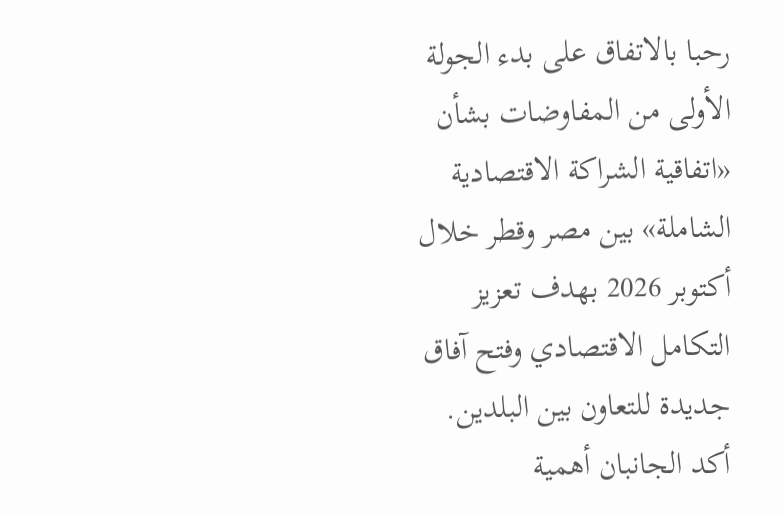رحبا بالاتفاق على بدء الجولة الأولى من المفاوضات بشأن «اتفاقية الشراكة الاقتصادية الشاملة» بين مصر وقطر خلال أكتوبر 2026 بهدف تعزيز التكامل الاقتصادي وفتح آفاق جديدة للتعاون بين البلدين.
أكد الجانبان أهمية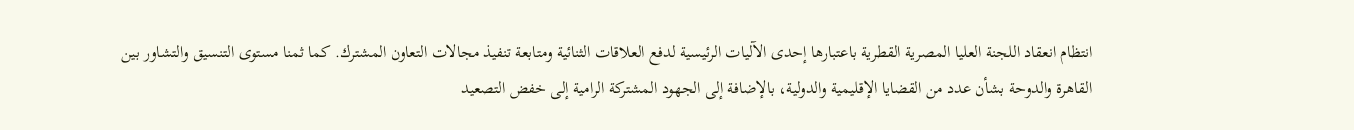انتظام انعقاد اللجنة العليا المصرية القطرية باعتبارها إحدى الآليات الرئيسية لدفع العلاقات الثنائية ومتابعة تنفيذ مجالات التعاون المشترك. كما ثمنا مستوى التنسيق والتشاور بين القاهرة والدوحة بشأن عدد من القضايا الإقليمية والدولية، بالإضافة إلى الجهود المشتركة الرامية إلى خفض التصعيد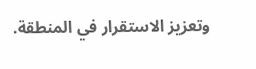وتعزيز الاستقرار في المنطقة.